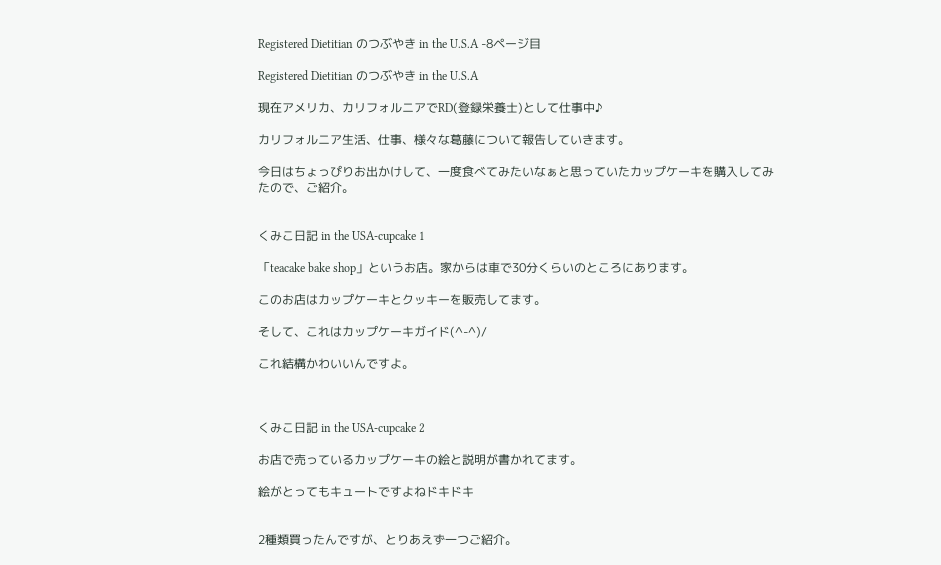Registered Dietitian のつぶやき in the U.S.A -8ページ目

Registered Dietitian のつぶやき in the U.S.A

現在アメリカ、カリフォルニアでRD(登録栄養士)として仕事中♪

カリフォルニア生活、仕事、様々な葛藤について報告していきます。

今日はちょっぴりお出かけして、一度食べてみたいなぁと思っていたカップケーキを購入してみたので、ご紹介。


くみこ日記 in the USA-cupcake 1

「teacake bake shop」というお店。家からは車で30分くらいのところにあります。

このお店はカップケーキとクッキーを販売してます。

そして、これはカップケーキガイド(^-^)/

これ結構かわいいんですよ。



くみこ日記 in the USA-cupcake 2

お店で売っているカップケーキの絵と説明が書かれてます。

絵がとってもキュートですよねドキドキ


2種類買ったんですが、とりあえず一つご紹介。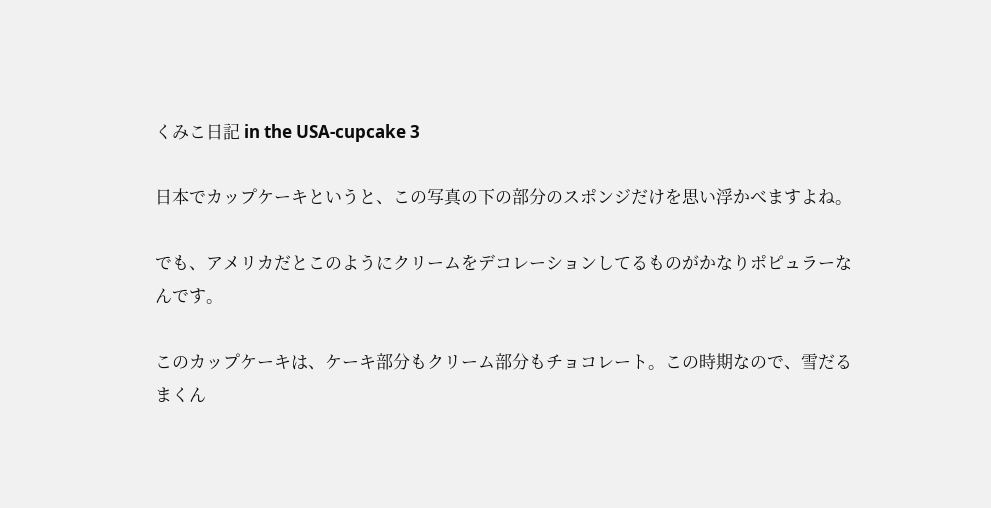くみこ日記 in the USA-cupcake 3

日本でカップケーキというと、この写真の下の部分のスポンジだけを思い浮かべますよね。

でも、アメリカだとこのようにクリームをデコレーションしてるものがかなりポピュラーなんです。

このカップケーキは、ケーキ部分もクリーム部分もチョコレート。この時期なので、雪だるまくん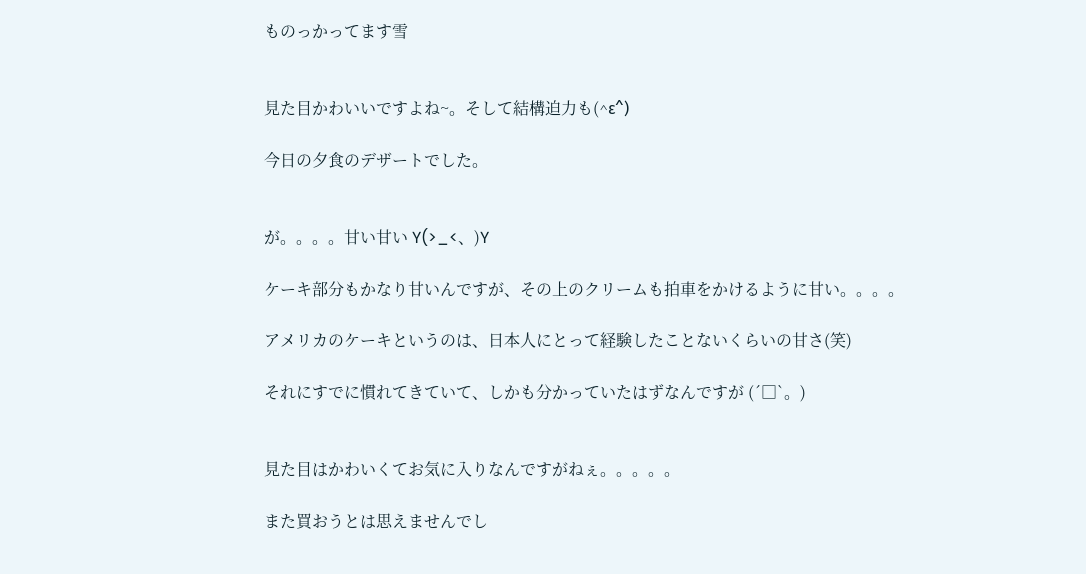ものっかってます雪


見た目かわいいですよね~。そして結構迫力も(^ε^)

今日の夕食のデザートでした。


が。。。。甘い甘い Y(>_<、)Y

ケーキ部分もかなり甘いんですが、その上のクリームも拍車をかけるように甘い。。。。

アメリカのケーキというのは、日本人にとって経験したことないくらいの甘さ(笑)

それにすでに慣れてきていて、しかも分かっていたはずなんですが (´□`。)


見た目はかわいくてお気に入りなんですがねぇ。。。。。

また買おうとは思えませんでし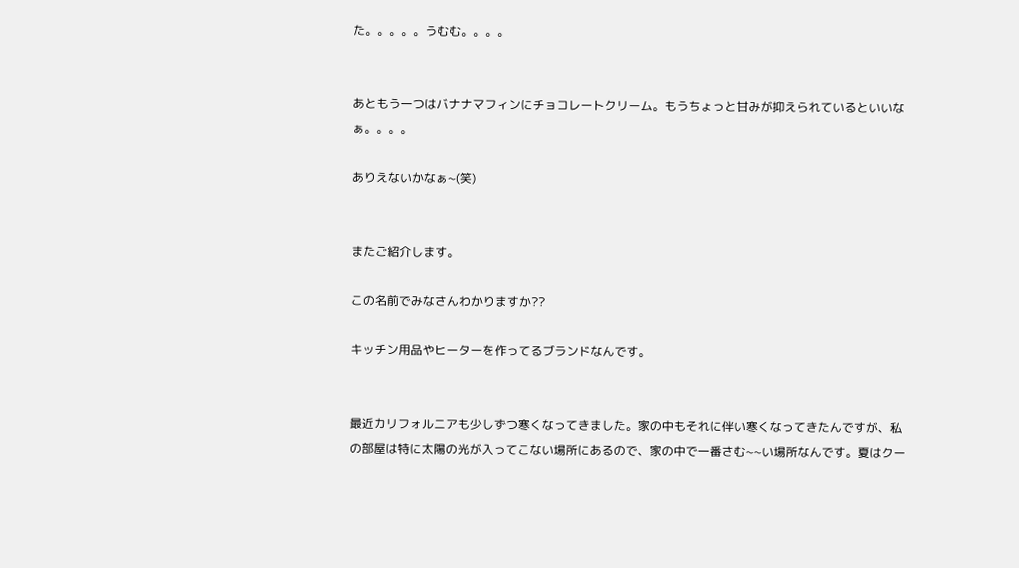た。。。。。うむむ。。。。


あともう一つはバナナマフィンにチョコレートクリーム。もうちょっと甘みが抑えられているといいなぁ。。。。

ありえないかなぁ~(笑)


またご紹介します。

この名前でみなさんわかりますか??

キッチン用品やヒーターを作ってるブランドなんです。


最近カリフォルニアも少しずつ寒くなってきました。家の中もそれに伴い寒くなってきたんですが、私の部屋は特に太陽の光が入ってこない場所にあるので、家の中で一番さむ~~い場所なんです。夏はクー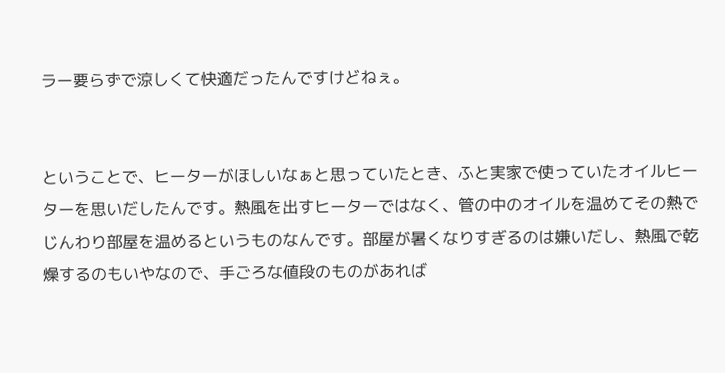ラー要らずで涼しくて快適だったんですけどねぇ。


ということで、ヒーターがほしいなぁと思っていたとき、ふと実家で使っていたオイルヒーターを思いだしたんです。熱風を出すヒーターではなく、管の中のオイルを温めてその熱でじんわり部屋を温めるというものなんです。部屋が暑くなりすぎるのは嫌いだし、熱風で乾燥するのもいやなので、手ごろな値段のものがあれば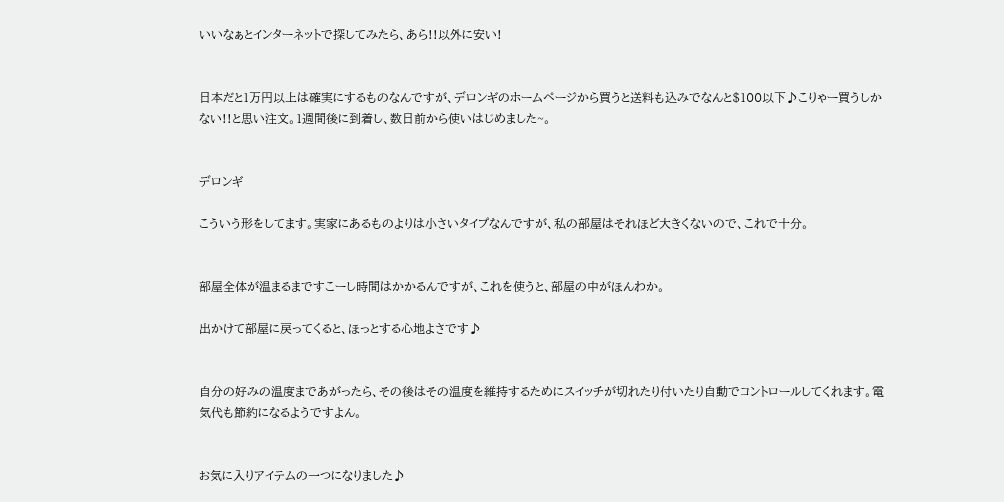いいなぁとインターネットで探してみたら、あら!!以外に安い!


日本だと1万円以上は確実にするものなんですが、デロンギのホームページから買うと送料も込みでなんと$100以下♪こりゃー買うしかない!!と思い注文。1週間後に到着し、数日前から使いはじめました~。


デロンギ

こういう形をしてます。実家にあるものよりは小さいタイプなんですが、私の部屋はそれほど大きくないので、これで十分。


部屋全体が温まるまですこーし時間はかかるんですが、これを使うと、部屋の中がほんわか。

出かけて部屋に戻ってくると、ほっとする心地よさです♪


自分の好みの温度まであがったら、その後はその温度を維持するためにスイッチが切れたり付いたり自動でコントロールしてくれます。電気代も節約になるようですよん。


お気に入りアイテムの一つになりました♪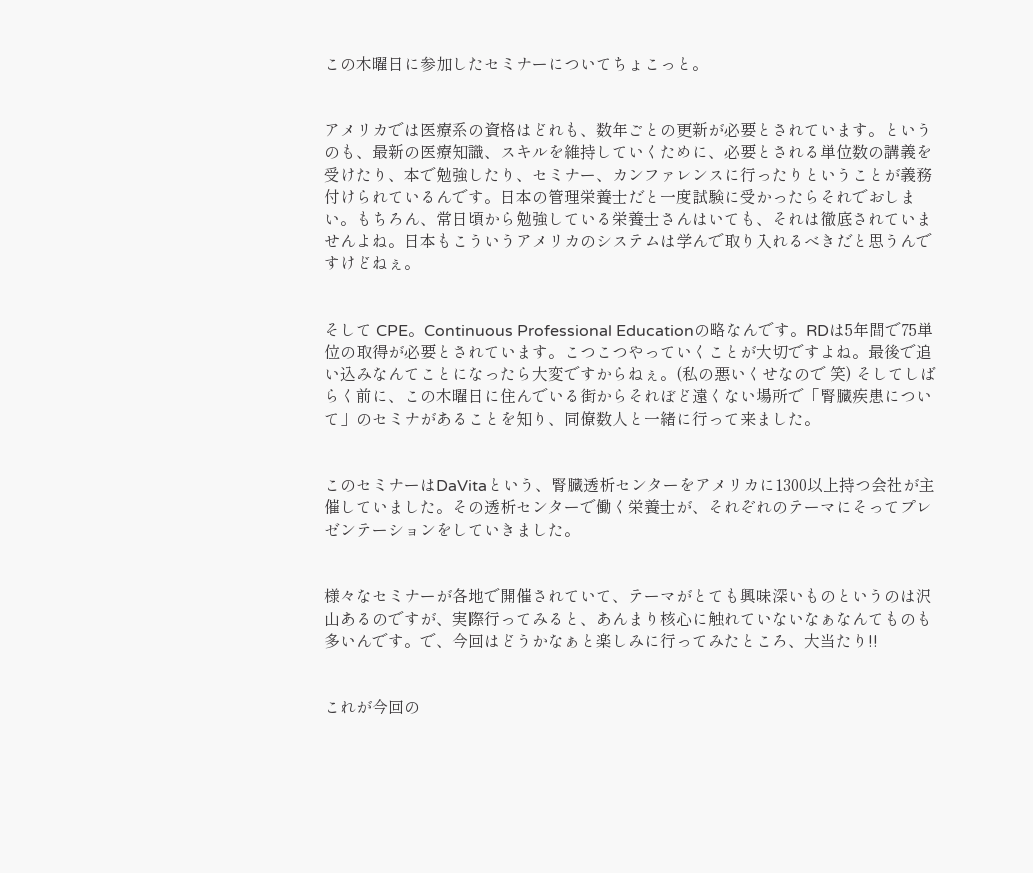この木曜日に参加したセミナーについてちょこっと。


アメリカでは医療系の資格はどれも、数年ごとの更新が必要とされています。というのも、最新の医療知識、スキルを維持していくために、必要とされる単位数の講義を受けたり、本で勉強したり、セミナー、カンファレンスに行ったりということが義務付けられているんです。日本の管理栄養士だと一度試験に受かったらそれでおしまい。もちろん、常日頃から勉強している栄養士さんはいても、それは徹底されていませんよね。日本もこういうアメリカのシステムは学んで取り入れるべきだと思うんですけどねぇ。


そして CPE。Continuous Professional Educationの略なんです。RDは5年間で75単位の取得が必要とされています。こつこつやっていくことが大切ですよね。最後で追い込みなんてことになったら大変ですからねぇ。(私の悪いくせなので 笑) そしてしばらく前に、この木曜日に住んでいる街からそれぼど遠くない場所で「腎臓疾患について」のセミナがあることを知り、同僚数人と一緒に行って来ました。


このセミナーはDaVitaという、腎臓透析センターをアメリカに1300以上持つ会社が主催していました。その透析センターで働く栄養士が、それぞれのテーマにそってプレゼンテーションをしていきました。


様々なセミナーが各地で開催されていて、テーマがとても興味深いものというのは沢山あるのですが、実際行ってみると、あんまり核心に触れていないなぁなんてものも多いんです。で、今回はどうかなぁと楽しみに行ってみたところ、大当たり!!


これが今回の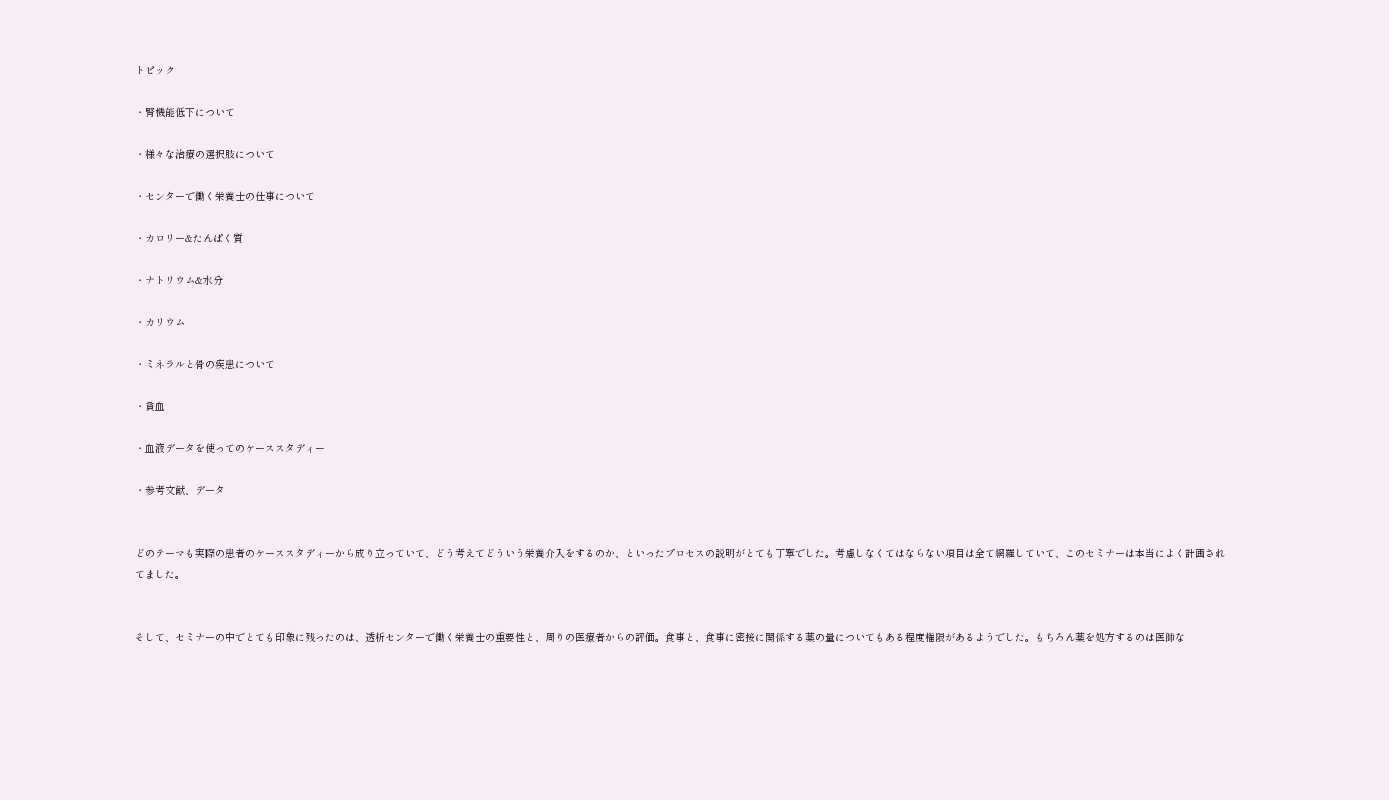トピック

・腎機能低下について

・様々な治療の選択肢について

・センターで働く栄養士の仕事について

・カロリー&たんぱく質

・ナトリウム&水分

・カリウム

・ミネラルと骨の疾患について

・貧血

・血液データを使ってのケーススタディー

・参考文献、データ


どのテーマも実際の患者のケーススタディーから成り立っていて、どう考えてどういう栄養介入をするのか、といったプロセスの説明がとても丁寧でした。考慮しなくてはならない項目は全て網羅していて、このセミナーは本当によく計画されてました。


そして、セミナーの中でとても印象に残ったのは、透析センターで働く栄養士の重要性と、周りの医療者からの評価。食事と、食事に密接に関係する薬の量についてもある程度権限があるようでした。もちろん薬を処方するのは医師な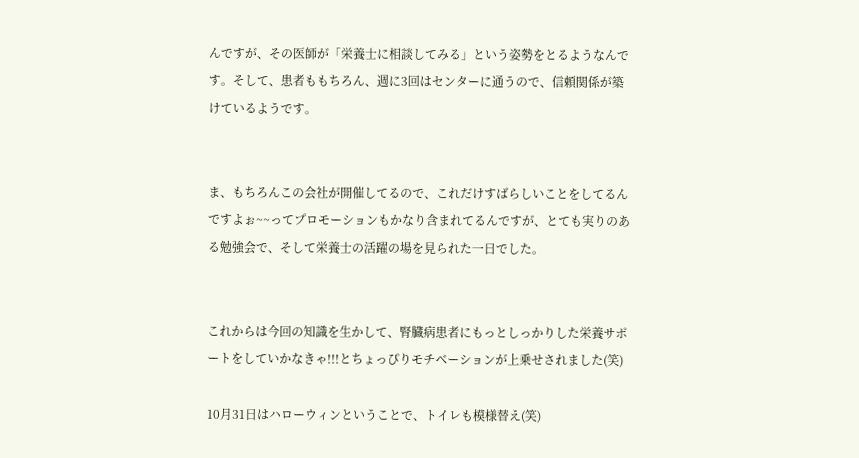んですが、その医師が「栄養士に相談してみる」という姿勢をとるようなんです。そして、患者ももちろん、週に3回はセンターに通うので、信頼関係が築けているようです。


ま、もちろんこの会社が開催してるので、これだけすばらしいことをしてるんですよぉ~~ってプロモーションもかなり含まれてるんですが、とても実りのある勉強会で、そして栄養士の活躍の場を見られた一日でした。


これからは今回の知識を生かして、腎臓病患者にもっとしっかりした栄養サポートをしていかなきゃ!!!とちょっぴりモチベーションが上乗せされました(笑)

10月31日はハローウィンということで、トイレも模様替え(笑)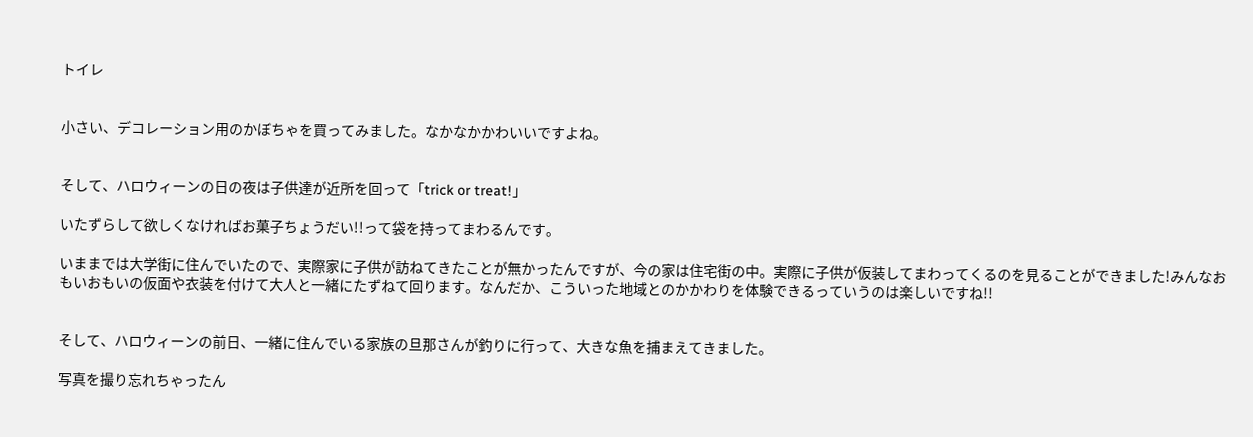トイレ


小さい、デコレーション用のかぼちゃを買ってみました。なかなかかわいいですよね。


そして、ハロウィーンの日の夜は子供達が近所を回って「trick or treat!」

いたずらして欲しくなければお菓子ちょうだい!!って袋を持ってまわるんです。

いままでは大学街に住んでいたので、実際家に子供が訪ねてきたことが無かったんですが、今の家は住宅街の中。実際に子供が仮装してまわってくるのを見ることができました!みんなおもいおもいの仮面や衣装を付けて大人と一緒にたずねて回ります。なんだか、こういった地域とのかかわりを体験できるっていうのは楽しいですね!!


そして、ハロウィーンの前日、一緒に住んでいる家族の旦那さんが釣りに行って、大きな魚を捕まえてきました。

写真を撮り忘れちゃったん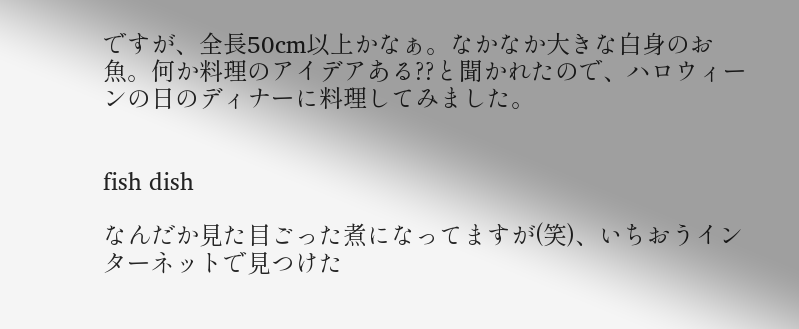ですが、全長50cm以上かなぁ。なかなか大きな白身のお魚。何か料理のアイデアある??と聞かれたので、ハロウィーンの日のディナーに料理してみました。


fish dish

なんだか見た目ごった煮になってますが(笑)、いちおうインターネットで見つけた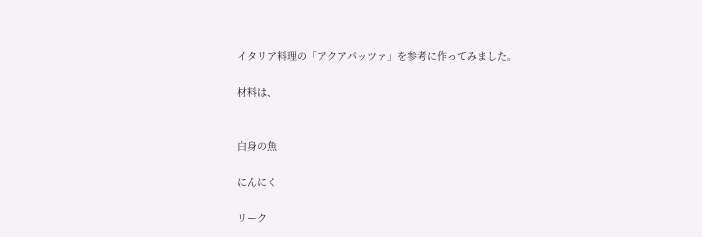イタリア料理の「アクアパッツァ」を参考に作ってみました。

材料は、


白身の魚

にんにく

リーク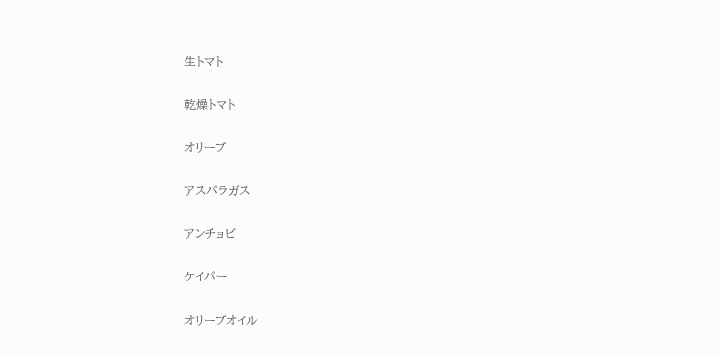生トマト

乾燥トマト

オリーブ

アスパラガス

アンチョビ

ケイパー

オリーブオイル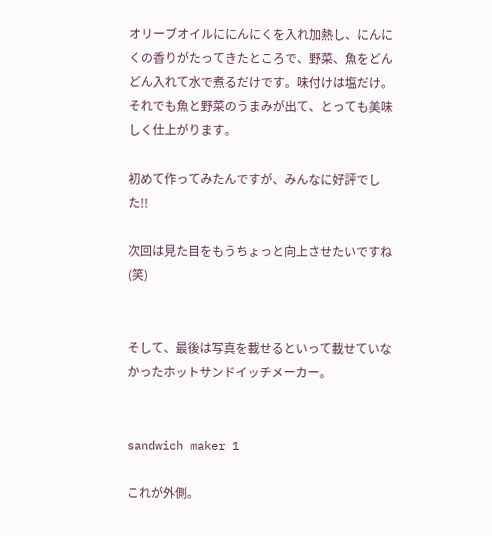オリーブオイルににんにくを入れ加熱し、にんにくの香りがたってきたところで、野菜、魚をどんどん入れて水で煮るだけです。味付けは塩だけ。それでも魚と野菜のうまみが出て、とっても美味しく仕上がります。

初めて作ってみたんですが、みんなに好評でした!!

次回は見た目をもうちょっと向上させたいですね(笑)


そして、最後は写真を載せるといって載せていなかったホットサンドイッチメーカー。


sandwich maker 1

これが外側。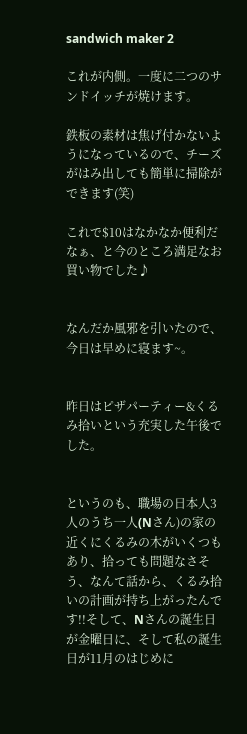sandwich maker 2

これが内側。一度に二つのサンドイッチが焼けます。

鉄板の素材は焦げ付かないようになっているので、チーズがはみ出しても簡単に掃除ができます(笑)

これで$10はなかなか便利だなぁ、と今のところ満足なお買い物でした♪


なんだか風邪を引いたので、今日は早めに寝ます~。


昨日はピザパーティー&くるみ拾いという充実した午後でした。


というのも、職場の日本人3人のうち一人(Nさん)の家の近くにくるみの木がいくつもあり、拾っても問題なさそう、なんて話から、くるみ拾いの計画が持ち上がったんです!!そして、Nさんの誕生日が金曜日に、そして私の誕生日が11月のはじめに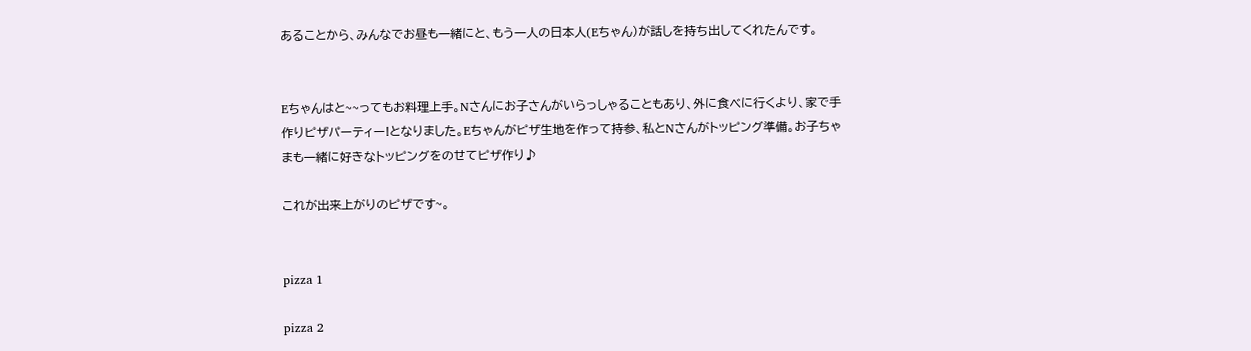あることから、みんなでお昼も一緒にと、もう一人の日本人(Eちゃん)が話しを持ち出してくれたんです。


Eちゃんはと~~ってもお料理上手。Nさんにお子さんがいらっしゃることもあり、外に食べに行くより、家で手作りピザパーティー!となりました。Eちゃんがピザ生地を作って持参、私とNさんがトッピング準備。お子ちゃまも一緒に好きなトッピングをのせてピザ作り♪

これが出来上がりのピザです~。


pizza 1

pizza 2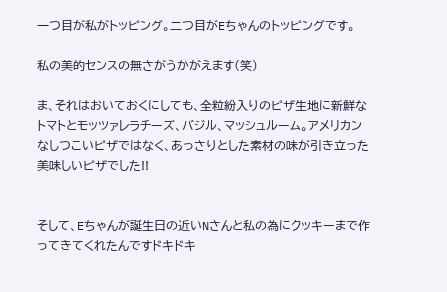一つ目が私がトッピング。二つ目がEちゃんのトッピングです。

私の美的センスの無さがうかがえます(笑)

ま、それはおいておくにしても、全粒紛入りのピザ生地に新鮮なトマトとモッツァレラチーズ、バジル、マッシュルーム。アメリカンなしつこいピザではなく、あっさりとした素材の味が引き立った美味しいピザでした!!


そして、Eちゃんが誕生日の近いNさんと私の為にクッキーまで作ってきてくれたんですドキドキ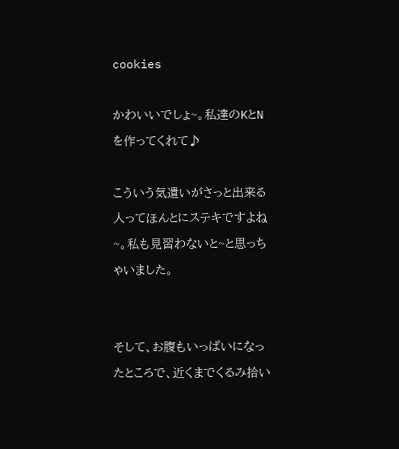cookies

かわいいでしょ~。私達のKとNを作ってくれて♪

こういう気遣いがさっと出来る人ってほんとにステキですよね~。私も見習わないと~と思っちゃいました。


そして、お腹もいっぱいになったところで、近くまでくるみ拾い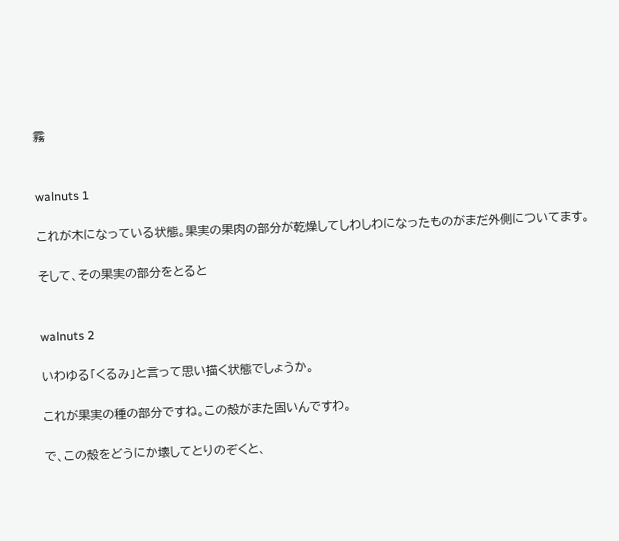霧


walnuts 1

これが木になっている状態。果実の果肉の部分が乾燥してしわしわになったものがまだ外側についてます。

そして、その果実の部分をとると


walnuts 2

いわゆる「くるみ」と言って思い描く状態でしょうか。

これが果実の種の部分ですね。この殻がまた固いんですわ。

で、この殻をどうにか壊してとりのぞくと、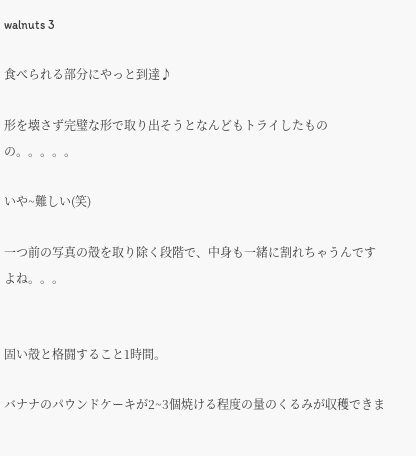walnuts 3

食べられる部分にやっと到達♪

形を壊さず完璧な形で取り出そうとなんどもトライしたものの。。。。。

いや~難しい(笑)

一つ前の写真の殻を取り除く段階で、中身も一緒に割れちゃうんですよね。。。


固い殻と格闘すること1時間。

バナナのパウンドケーキが2~3個焼ける程度の量のくるみが収穫できま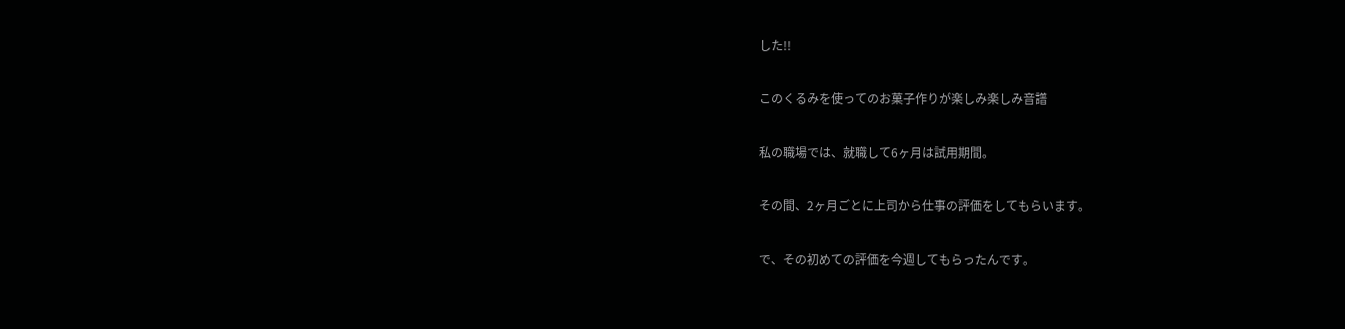した!!

このくるみを使ってのお菓子作りが楽しみ楽しみ音譜

私の職場では、就職して6ヶ月は試用期間。

その間、2ヶ月ごとに上司から仕事の評価をしてもらいます。

で、その初めての評価を今週してもらったんです。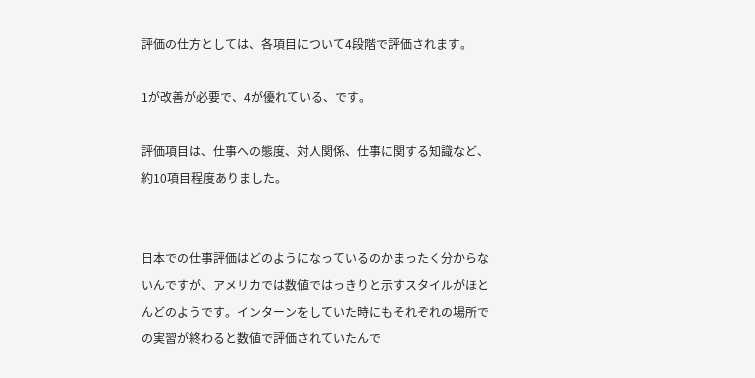評価の仕方としては、各項目について4段階で評価されます。

1が改善が必要で、4が優れている、です。

評価項目は、仕事への態度、対人関係、仕事に関する知識など、約10項目程度ありました。


日本での仕事評価はどのようになっているのかまったく分からないんですが、アメリカでは数値ではっきりと示すスタイルがほとんどのようです。インターンをしていた時にもそれぞれの場所での実習が終わると数値で評価されていたんで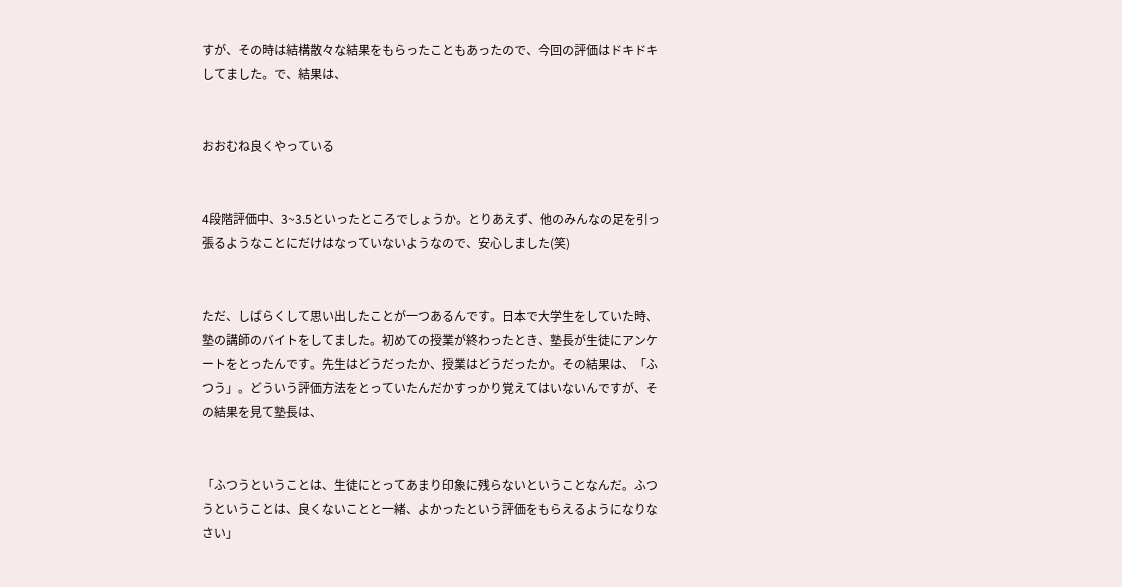すが、その時は結構散々な結果をもらったこともあったので、今回の評価はドキドキしてました。で、結果は、


おおむね良くやっている


4段階評価中、3~3.5といったところでしょうか。とりあえず、他のみんなの足を引っ張るようなことにだけはなっていないようなので、安心しました(笑)


ただ、しばらくして思い出したことが一つあるんです。日本で大学生をしていた時、塾の講師のバイトをしてました。初めての授業が終わったとき、塾長が生徒にアンケートをとったんです。先生はどうだったか、授業はどうだったか。その結果は、「ふつう」。どういう評価方法をとっていたんだかすっかり覚えてはいないんですが、その結果を見て塾長は、


「ふつうということは、生徒にとってあまり印象に残らないということなんだ。ふつうということは、良くないことと一緒、よかったという評価をもらえるようになりなさい」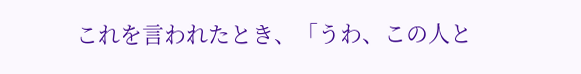これを言われたとき、「うわ、この人と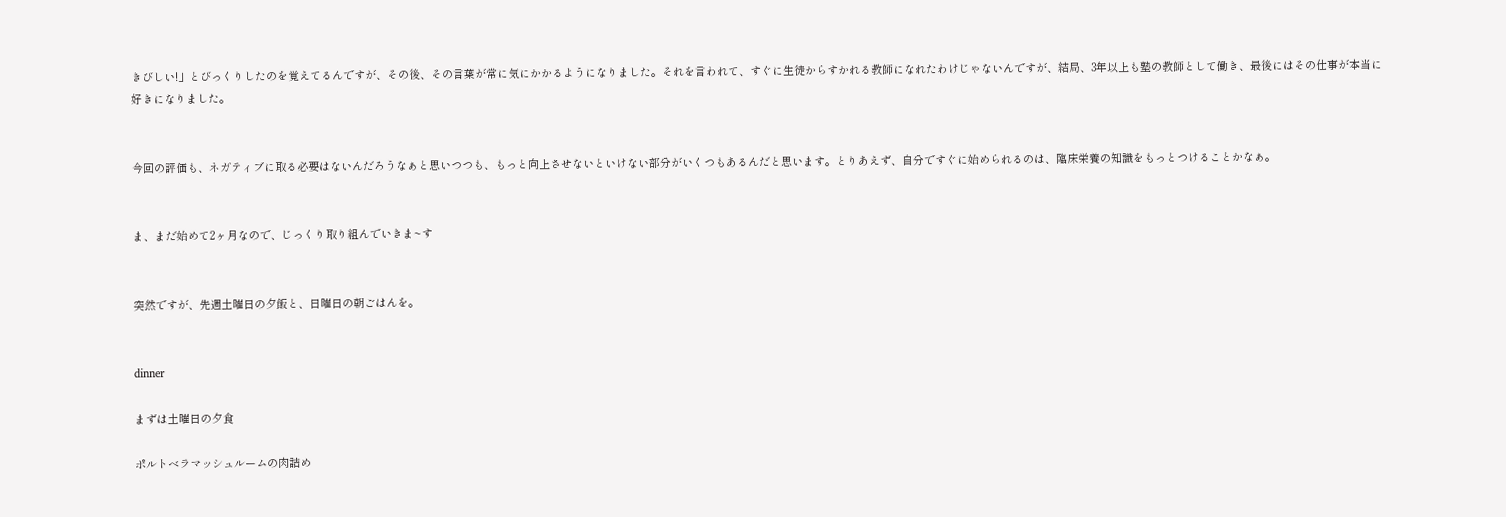きびしい!」とびっくりしたのを覚えてるんですが、その後、その言葉が常に気にかかるようになりました。それを言われて、すぐに生徒からすかれる教師になれたわけじゃないんですが、結局、3年以上も塾の教師として働き、最後にはその仕事が本当に好きになりました。


今回の評価も、ネガティブに取る必要はないんだろうなぁと思いつつも、もっと向上させないといけない部分がいくつもあるんだと思います。とりあえず、自分ですぐに始められるのは、臨床栄養の知識をもっとつけることかなぁ。


ま、まだ始めて2ヶ月なので、じっくり取り組んでいきま~す


突然ですが、先週土曜日の夕飯と、日曜日の朝ごはんを。


dinner

まずは土曜日の夕食

ポルトベラマッシュルームの肉詰め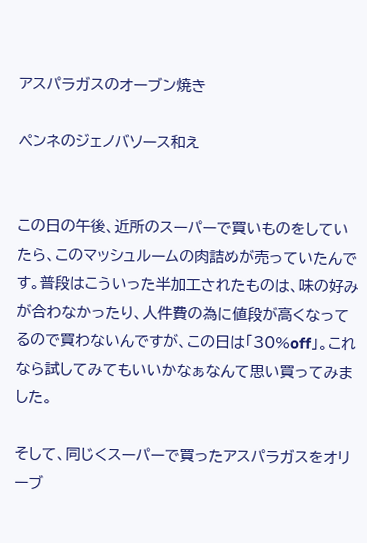アスパラガスのオーブン焼き

ペンネのジェノバソース和え


この日の午後、近所のスーパーで買いものをしていたら、このマッシュルームの肉詰めが売っていたんです。普段はこういった半加工されたものは、味の好みが合わなかったり、人件費の為に値段が高くなってるので買わないんですが、この日は「30%off」。これなら試してみてもいいかなぁなんて思い買ってみました。

そして、同じくスーパーで買ったアスパラガスをオリーブ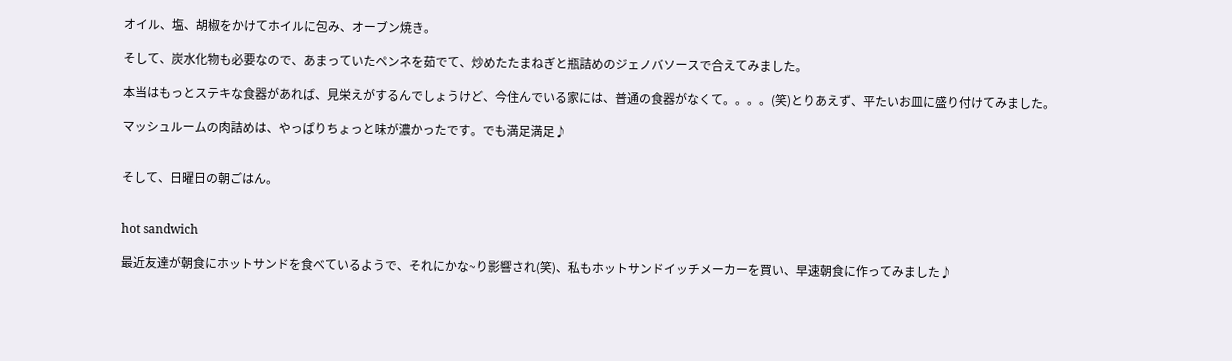オイル、塩、胡椒をかけてホイルに包み、オーブン焼き。

そして、炭水化物も必要なので、あまっていたペンネを茹でて、炒めたたまねぎと瓶詰めのジェノバソースで合えてみました。

本当はもっとステキな食器があれば、見栄えがするんでしょうけど、今住んでいる家には、普通の食器がなくて。。。。(笑)とりあえず、平たいお皿に盛り付けてみました。

マッシュルームの肉詰めは、やっぱりちょっと味が濃かったです。でも満足満足♪


そして、日曜日の朝ごはん。


hot sandwich

最近友達が朝食にホットサンドを食べているようで、それにかな~り影響され(笑)、私もホットサンドイッチメーカーを買い、早速朝食に作ってみました♪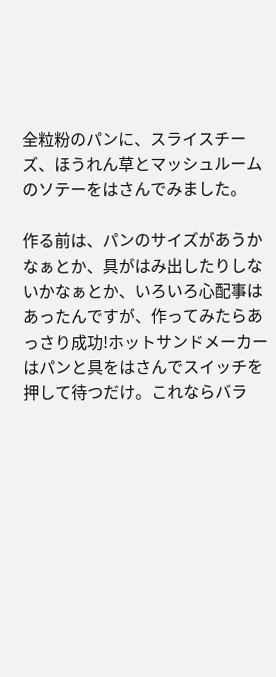全粒粉のパンに、スライスチーズ、ほうれん草とマッシュルームのソテーをはさんでみました。

作る前は、パンのサイズがあうかなぁとか、具がはみ出したりしないかなぁとか、いろいろ心配事はあったんですが、作ってみたらあっさり成功!ホットサンドメーカーはパンと具をはさんでスイッチを押して待つだけ。これならバラ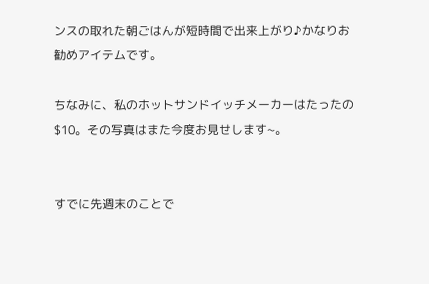ンスの取れた朝ごはんが短時間で出来上がり♪かなりお勧めアイテムです。

ちなみに、私のホットサンドイッチメーカーはたったの$10。その写真はまた今度お見せします~。


すでに先週末のことで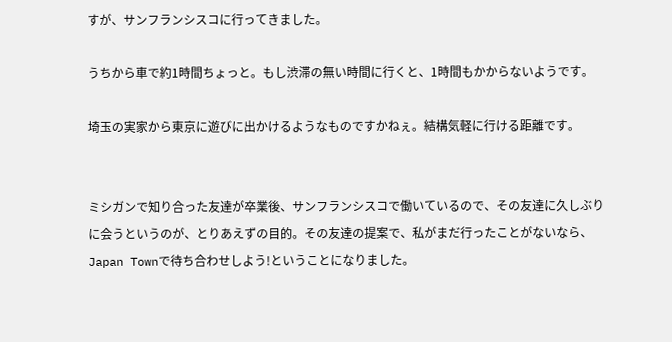すが、サンフランシスコに行ってきました。

うちから車で約1時間ちょっと。もし渋滞の無い時間に行くと、1時間もかからないようです。

埼玉の実家から東京に遊びに出かけるようなものですかねぇ。結構気軽に行ける距離です。


ミシガンで知り合った友達が卒業後、サンフランシスコで働いているので、その友達に久しぶりに会うというのが、とりあえずの目的。その友達の提案で、私がまだ行ったことがないなら、Japan Townで待ち合わせしよう!ということになりました。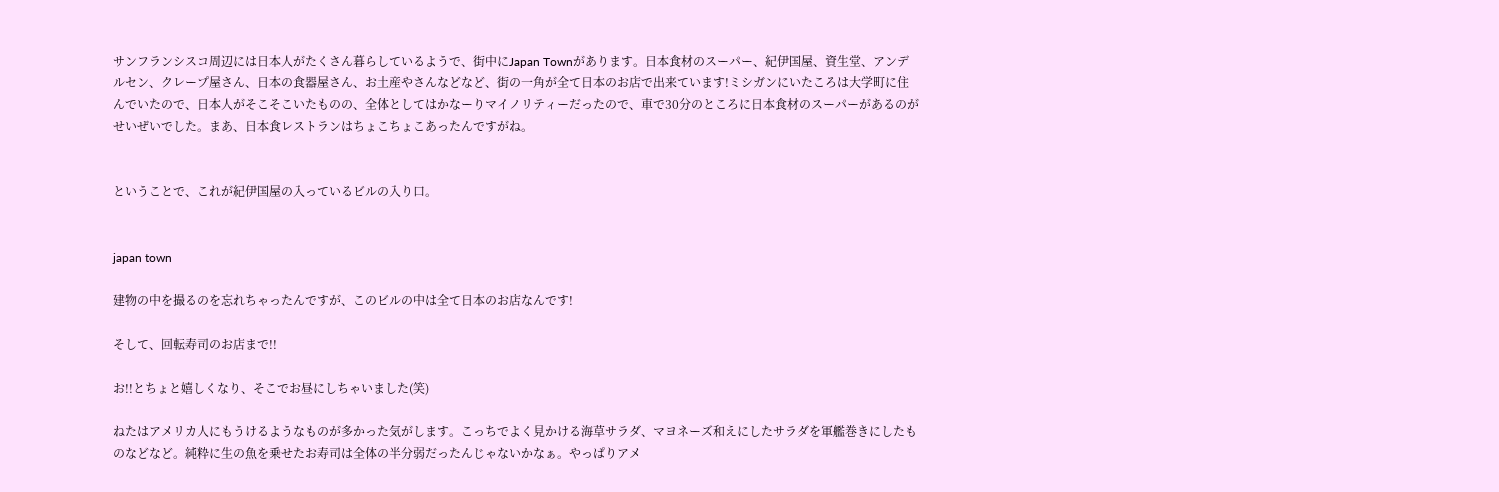サンフランシスコ周辺には日本人がたくさん暮らしているようで、街中にJapan Townがあります。日本食材のスーパー、紀伊国屋、資生堂、アンデルセン、クレープ屋さん、日本の食器屋さん、お土産やさんなどなど、街の一角が全て日本のお店で出来ています!ミシガンにいたころは大学町に住んでいたので、日本人がそこそこいたものの、全体としてはかなーりマイノリティーだったので、車で30分のところに日本食材のスーパーがあるのがせいぜいでした。まあ、日本食レストランはちょこちょこあったんですがね。


ということで、これが紀伊国屋の入っているビルの入り口。


japan town

建物の中を撮るのを忘れちゃったんですが、このビルの中は全て日本のお店なんです!

そして、回転寿司のお店まで!!

お!!とちょと嬉しくなり、そこでお昼にしちゃいました(笑)

ねたはアメリカ人にもうけるようなものが多かった気がします。こっちでよく見かける海草サラダ、マヨネーズ和えにしたサラダを軍艦巻きにしたものなどなど。純粋に生の魚を乗せたお寿司は全体の半分弱だったんじゃないかなぁ。やっぱりアメ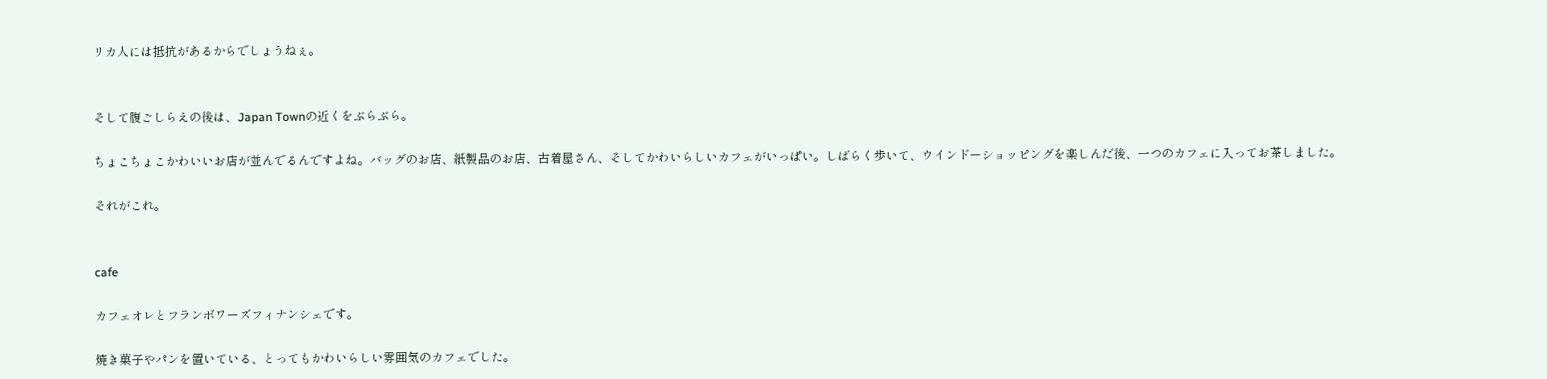リカ人には抵抗があるからでしょうねぇ。


そして腹ごしらえの後は、Japan Townの近くをぶらぶら。

ちょこちょこかわいいお店が並んでるんですよね。バッグのお店、紙製品のお店、古着屋さん、そしてかわいらしいカフェがいっぱい。しばらく歩いて、ウインドーショッピングを楽しんだ後、一つのカフェに入ってお茶しました。

それがこれ。


cafe

カフェオレとフランボワーズフィナンシェです。

焼き菓子やパンを置いている、とってもかわいらしい雰囲気のカフェでした。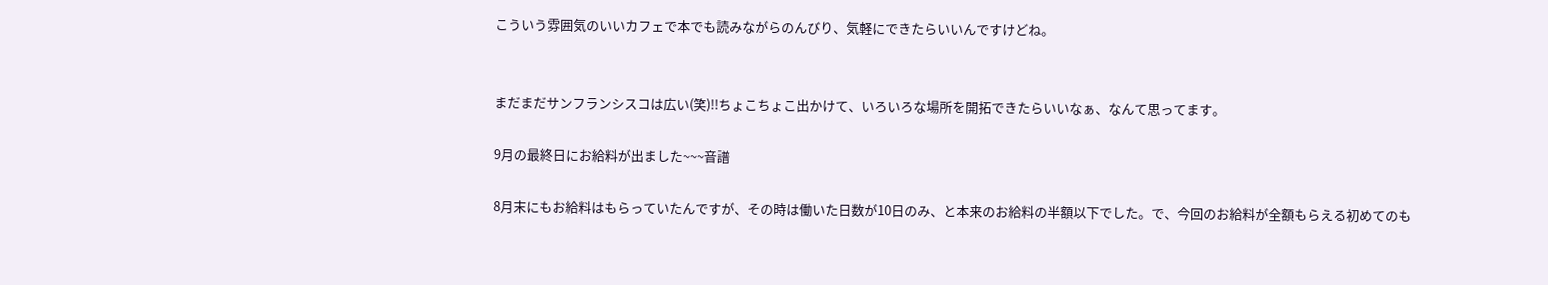こういう雰囲気のいいカフェで本でも読みながらのんびり、気軽にできたらいいんですけどね。


まだまだサンフランシスコは広い(笑)!!ちょこちょこ出かけて、いろいろな場所を開拓できたらいいなぁ、なんて思ってます。

9月の最終日にお給料が出ました~~~音譜

8月末にもお給料はもらっていたんですが、その時は働いた日数が10日のみ、と本来のお給料の半額以下でした。で、今回のお給料が全額もらえる初めてのも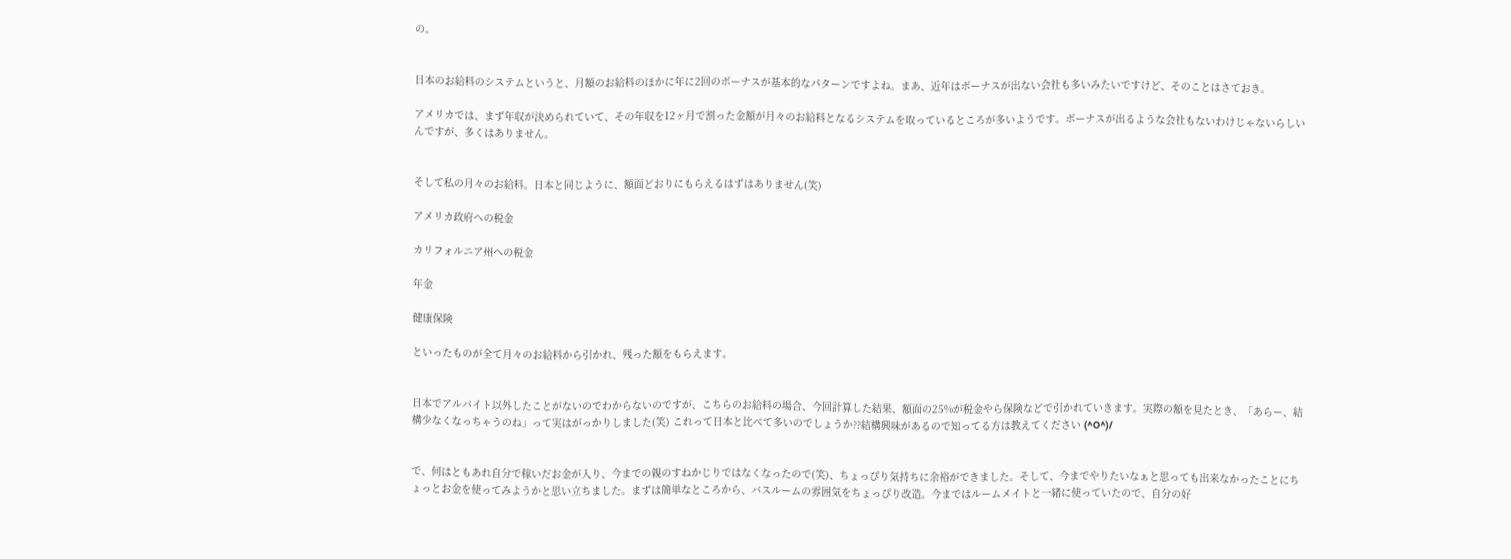の。


日本のお給料のシステムというと、月額のお給料のほかに年に2回のボーナスが基本的なパターンですよね。まあ、近年はボーナスが出ない会社も多いみたいですけど、そのことはさておき。

アメリカでは、まず年収が決められていて、その年収を12ヶ月で割った金額が月々のお給料となるシステムを取っているところが多いようです。ボーナスが出るような会社もないわけじゃないらしいんですが、多くはありません。


そして私の月々のお給料。日本と同じように、額面どおりにもらえるはずはありません(笑)

アメリカ政府への税金

カリフォルニア州への税金

年金

健康保険

といったものが全て月々のお給料から引かれ、残った額をもらえます。


日本でアルバイト以外したことがないのでわからないのですが、こちらのお給料の場合、今回計算した結果、額面の25%が税金やら保険などで引かれていきます。実際の額を見たとき、「あらー、結構少なくなっちゃうのね」って実はがっかりしました(笑) これって日本と比べて多いのでしょうか??結構興味があるので知ってる方は教えてください (^O^)/


で、何はともあれ自分で稼いだお金が入り、今までの親のすねかじりではなくなったので(笑)、ちょっぴり気持ちに余裕ができました。そして、今までやりたいなぁと思っても出来なかったことにちょっとお金を使ってみようかと思い立ちました。まずは簡単なところから、バスルームの雰囲気をちょっぴり改造。今まではルームメイトと一緒に使っていたので、自分の好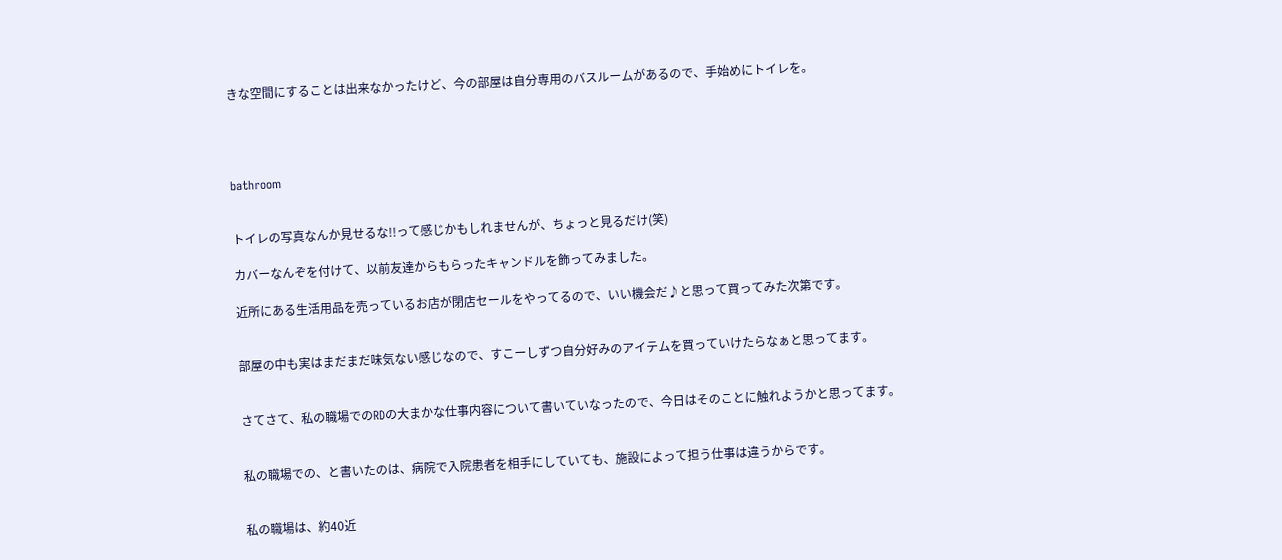きな空間にすることは出来なかったけど、今の部屋は自分専用のバスルームがあるので、手始めにトイレを。




bathroom


トイレの写真なんか見せるな!!って感じかもしれませんが、ちょっと見るだけ(笑)

カバーなんぞを付けて、以前友達からもらったキャンドルを飾ってみました。

近所にある生活用品を売っているお店が閉店セールをやってるので、いい機会だ♪と思って買ってみた次第です。


部屋の中も実はまだまだ味気ない感じなので、すこーしずつ自分好みのアイテムを買っていけたらなぁと思ってます。


さてさて、私の職場でのRDの大まかな仕事内容について書いていなったので、今日はそのことに触れようかと思ってます。


私の職場での、と書いたのは、病院で入院患者を相手にしていても、施設によって担う仕事は違うからです。


私の職場は、約40近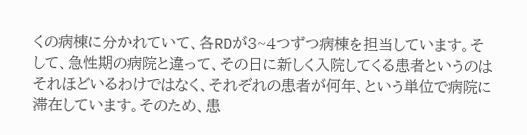くの病棟に分かれていて、各RDが3~4つずつ病棟を担当しています。そして、急性期の病院と違って、その日に新しく入院してくる患者というのはそれほどいるわけではなく、それぞれの患者が何年、という単位で病院に滞在しています。そのため、患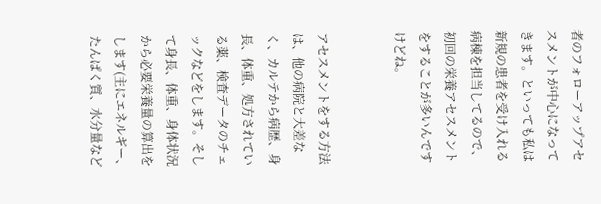者のフォローアップアセスメントが中心になってきます。といっても私は新規の患者を受け入れる病棟を担当してるので、初回の栄養アセスメントをすることが多いんですけどね。


アセスメントをする方法は、他の病院と大差なく、カルテから病歴、身長、体重、処方されている薬、検査データのチェックなどをします。そして身長、体重、身体状況から必要栄養量の算出をします(主にエネルギー、たんぱく質、水分量など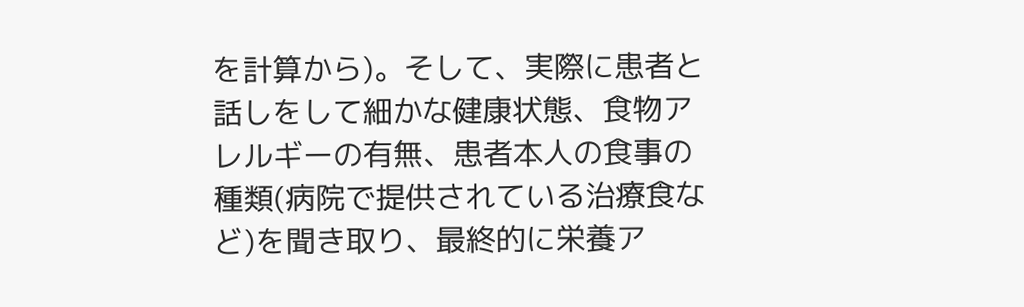を計算から)。そして、実際に患者と話しをして細かな健康状態、食物アレルギーの有無、患者本人の食事の種類(病院で提供されている治療食など)を聞き取り、最終的に栄養ア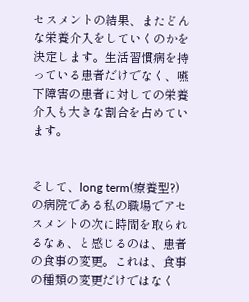セスメントの結果、またどんな栄養介入をしていくのかを決定します。生活習慣病を持っている患者だけでなく、嚥下障害の患者に対しての栄養介入も大きな割合を占めています。


そして、long term(療養型?)の病院である私の職場でアセスメントの次に時間を取られるなぁ、と感じるのは、患者の食事の変更。これは、食事の種類の変更だけではなく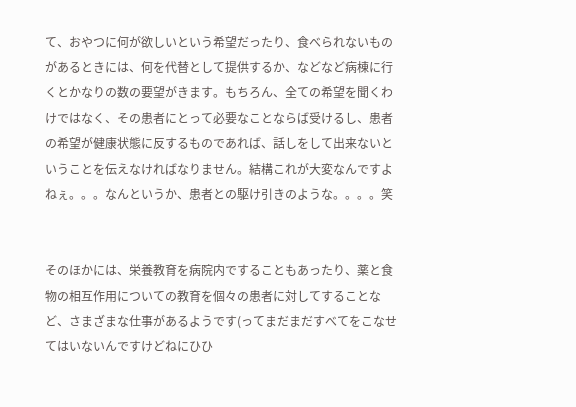て、おやつに何が欲しいという希望だったり、食べられないものがあるときには、何を代替として提供するか、などなど病棟に行くとかなりの数の要望がきます。もちろん、全ての希望を聞くわけではなく、その患者にとって必要なことならば受けるし、患者の希望が健康状態に反するものであれば、話しをして出来ないということを伝えなければなりません。結構これが大変なんですよねぇ。。。なんというか、患者との駆け引きのような。。。。笑


そのほかには、栄養教育を病院内ですることもあったり、薬と食物の相互作用についての教育を個々の患者に対してすることなど、さまざまな仕事があるようです(ってまだまだすべてをこなせてはいないんですけどねにひひ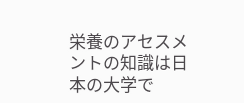栄養のアセスメントの知識は日本の大学で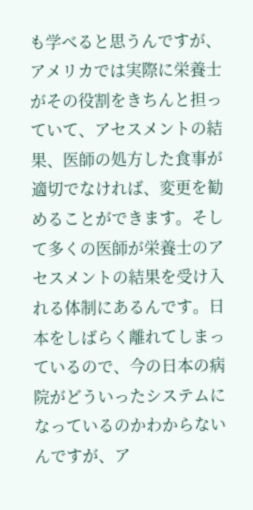も学べると思うんですが、アメリカでは実際に栄養士がその役割をきちんと担っていて、アセスメントの結果、医師の処方した食事が適切でなければ、変更を勧めることができます。そして多くの医師が栄養士のアセスメントの結果を受け入れる体制にあるんです。日本をしばらく離れてしまっているので、今の日本の病院がどういったシステムになっているのかわからないんですが、ア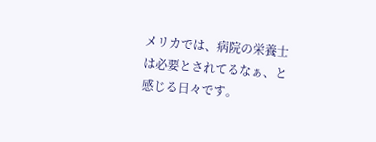メリカでは、病院の栄養士は必要とされてるなぁ、と感じる日々です。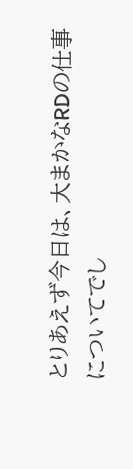とりあえず今日は、大まかなRDの仕事についてでし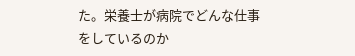た。栄養士が病院でどんな仕事をしているのか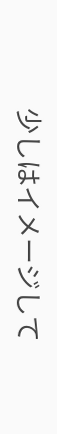少しはイメージして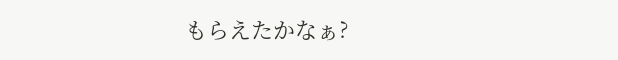もらえたかなぁ?